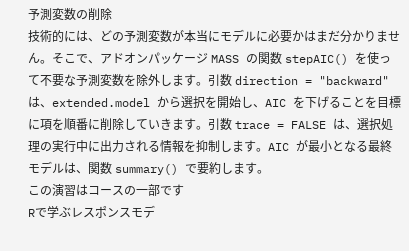予測変数の削除
技術的には、どの予測変数が本当にモデルに必要かはまだ分かりません。そこで、アドオンパッケージ MASS の関数 stepAIC() を使って不要な予測変数を除外します。引数 direction = "backward" は、extended.model から選択を開始し、AIC を下げることを目標に項を順番に削除していきます。引数 trace = FALSE は、選択処理の実行中に出力される情報を抑制します。AIC が最小となる最終モデルは、関数 summary() で要約します。
この演習はコースの一部です
Rで学ぶレスポンスモデ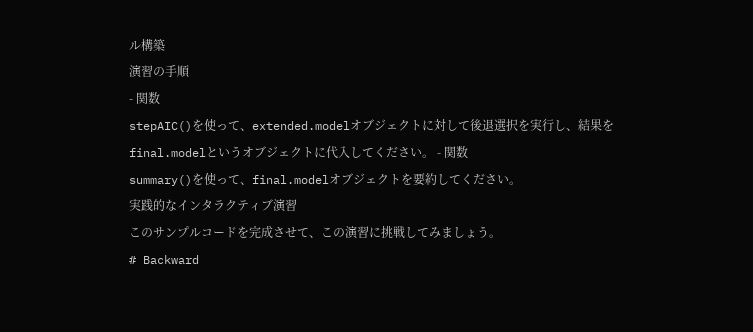ル構築
演習の手順
- 関数
stepAIC()を使って、extended.modelオブジェクトに対して後退選択を実行し、結果をfinal.modelというオブジェクトに代入してください。 - 関数
summary()を使って、final.modelオブジェクトを要約してください。
実践的なインタラクティブ演習
このサンプルコードを完成させて、この演習に挑戦してみましょう。
# Backward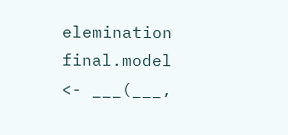elemination
final.model <- ___(___,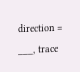direction = ___, trace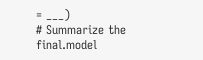= ___)
# Summarize the final.model